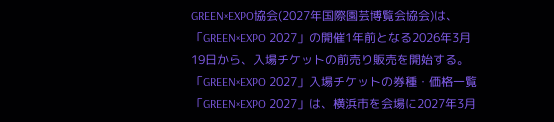GREEN×EXPO協会(2027年国際園芸博覧会協会)は、「GREEN×EXPO 2027」の開催1年前となる2026年3月19日から、入場チケットの前売り販売を開始する。
「GREEN×EXPO 2027」入場チケットの券種・価格一覧
「GREEN×EXPO 2027」は、横浜市を会場に2027年3月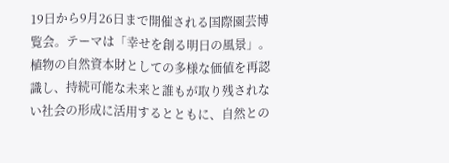19日から9月26日まで開催される国際園芸博覧会。テーマは「幸せを創る明日の風景」。植物の自然資本財としての多様な価値を再認識し、持続可能な未来と誰もが取り残されない社会の形成に活用するとともに、自然との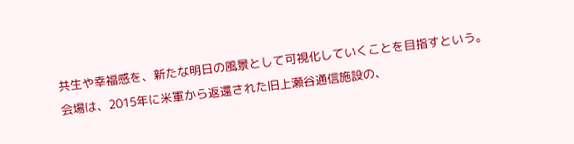共生や幸福感を、新たな明日の風景として可視化していくことを目指すという。
会場は、2015年に米軍から返還された旧上瀬谷通信施設の、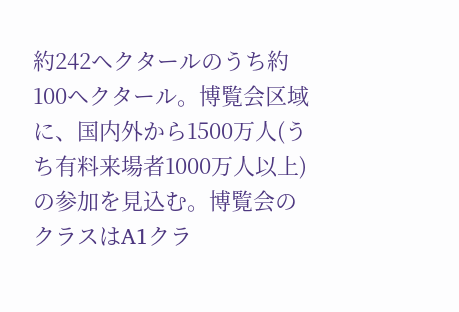約242ヘクタールのうち約100ヘクタール。博覧会区域に、国内外から1500万人(うち有料来場者1000万人以上)の参加を見込む。博覧会のクラスはA1クラ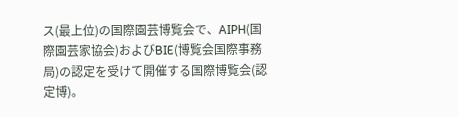ス(最上位)の国際園芸博覧会で、AIPH(国際園芸家協会)およびBIE(博覧会国際事務局)の認定を受けて開催する国際博覧会(認定博)。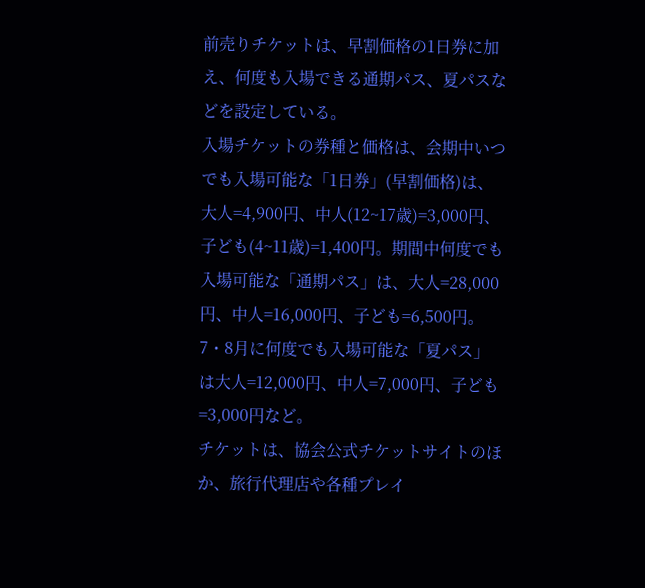前売りチケットは、早割価格の1日券に加え、何度も入場できる通期パス、夏パスなどを設定している。
入場チケットの券種と価格は、会期中いつでも入場可能な「1日券」(早割価格)は、大人=4,900円、中人(12~17歳)=3,000円、子ども(4~11歳)=1,400円。期間中何度でも入場可能な「通期パス」は、大人=28,000円、中人=16,000円、子ども=6,500円。7・8月に何度でも入場可能な「夏パス」は大人=12,000円、中人=7,000円、子ども=3,000円など。
チケットは、協会公式チケットサイトのほか、旅行代理店や各種プレイ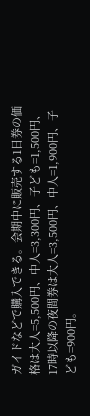ガイドなどで購入できる。会期中に販売する1日券の価格は大人=5,500円、中人=3,300円、子ども=1,500円、17時以降の夜間券は大人=3,500円、中人=1,900円、子ども=900円。